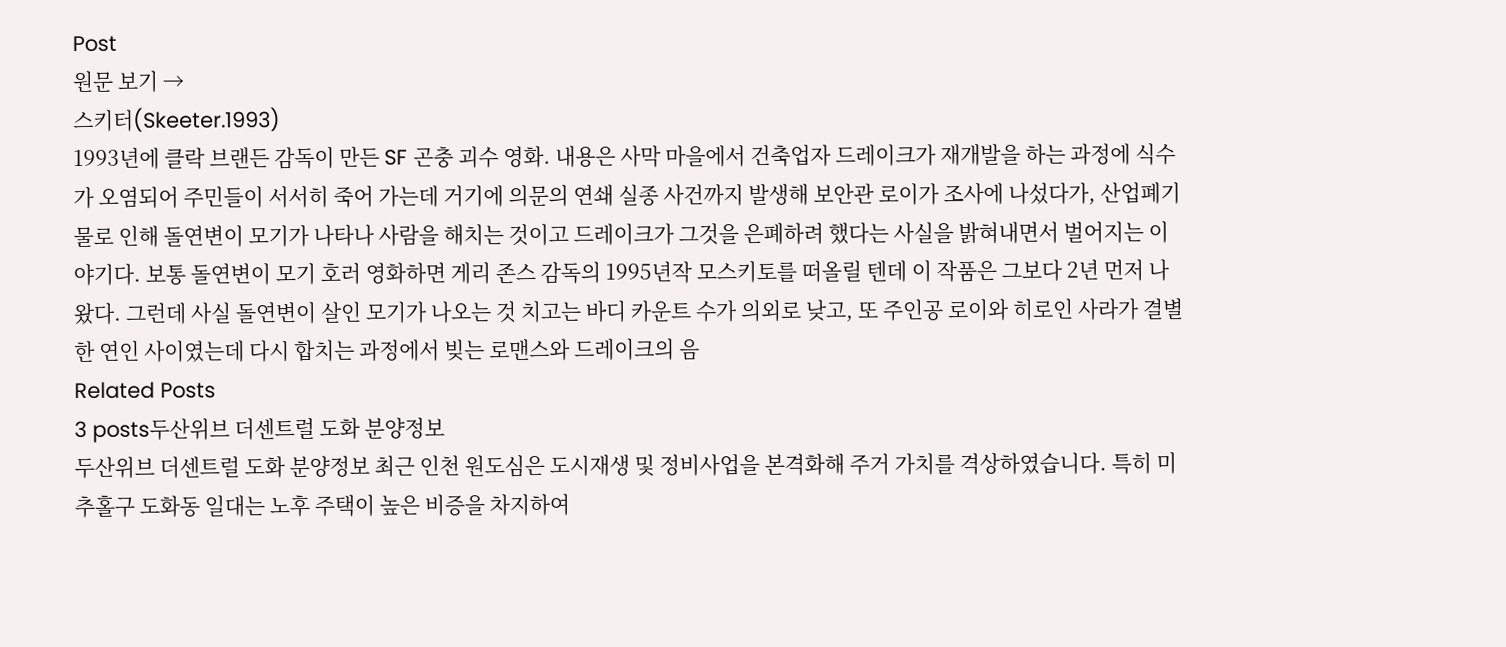Post
원문 보기 →
스키터(Skeeter.1993)
1993년에 클락 브랜든 감독이 만든 SF 곤충 괴수 영화. 내용은 사막 마을에서 건축업자 드레이크가 재개발을 하는 과정에 식수가 오염되어 주민들이 서서히 죽어 가는데 거기에 의문의 연쇄 실종 사건까지 발생해 보안관 로이가 조사에 나섰다가, 산업폐기물로 인해 돌연변이 모기가 나타나 사람을 해치는 것이고 드레이크가 그것을 은폐하려 했다는 사실을 밝혀내면서 벌어지는 이야기다. 보통 돌연변이 모기 호러 영화하면 게리 존스 감독의 1995년작 모스키토를 떠올릴 텐데 이 작품은 그보다 2년 먼저 나왔다. 그런데 사실 돌연변이 살인 모기가 나오는 것 치고는 바디 카운트 수가 의외로 낮고, 또 주인공 로이와 히로인 사라가 결별한 연인 사이였는데 다시 합치는 과정에서 빚는 로맨스와 드레이크의 음
Related Posts
3 posts두산위브 더센트럴 도화 분양정보
두산위브 더센트럴 도화 분양정보 최근 인천 원도심은 도시재생 및 정비사업을 본격화해 주거 가치를 격상하였습니다. 특히 미추홀구 도화동 일대는 노후 주택이 높은 비증을 차지하여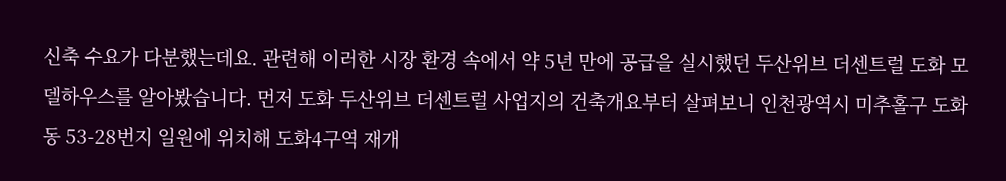신축 수요가 다분했는데요. 관련해 이러한 시장 환경 속에서 약 5년 만에 공급을 실시했던 두산위브 더센트럴 도화 모델하우스를 알아봤습니다. 먼저 도화 두산위브 더센트럴 사업지의 건축개요부터 살펴보니 인천광역시 미추홀구 도화동 53-28번지 일원에 위치해 도화4구역 재개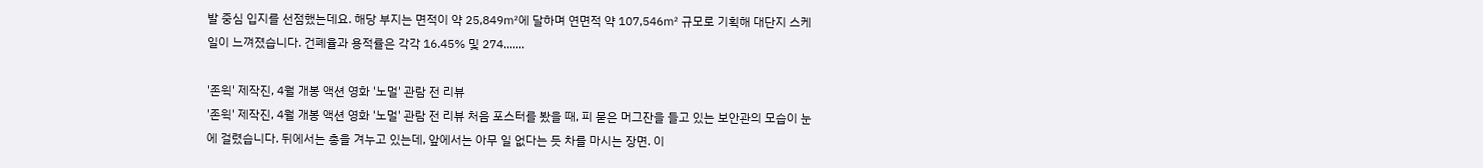발 중심 입지를 선점했는데요. 해당 부지는 면적이 약 25,849㎡에 달하며 연면적 약 107,546㎡ 규모로 기획해 대단지 스케일이 느껴졌습니다. 건폐율과 용적률은 각각 16.45% 및 274.......

'존윅' 제작진, 4월 개봉 액션 영화 '노멀' 관람 전 리뷰
'존윅' 제작진, 4월 개봉 액션 영화 '노멀' 관람 전 리뷰 처음 포스터를 봤을 때, 피 묻은 머그잔을 들고 있는 보안관의 모습이 눈에 걸렸습니다. 뒤에서는 총을 겨누고 있는데, 앞에서는 아무 일 없다는 듯 차를 마시는 장면. 이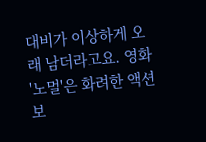대비가 이상하게 오래 남더라고요. 영화 '노멀'은 화려한 액션보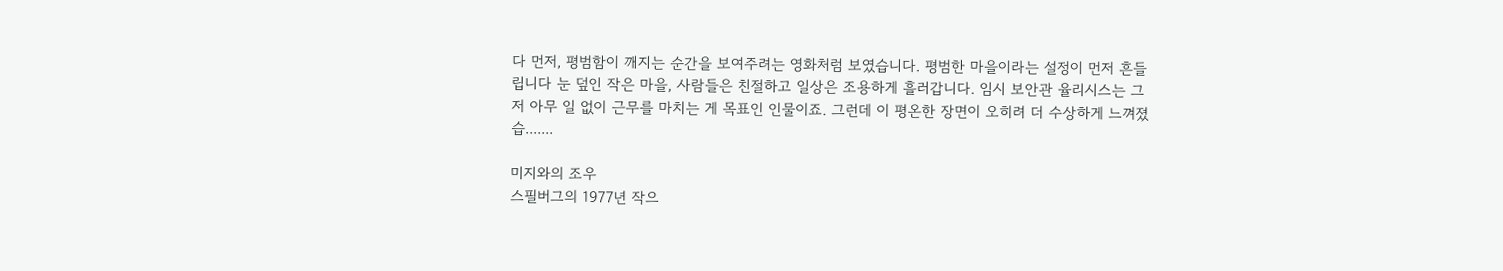다 먼저, 평범함이 깨지는 순간을 보여주려는 영화처럼 보였습니다. 평범한 마을이라는 설정이 먼저 흔들립니다 눈 덮인 작은 마을, 사람들은 친절하고 일상은 조용하게 흘러갑니다. 임시 보안관 율리시스는 그저 아무 일 없이 근무를 마치는 게 목표인 인물이죠. 그런데 이 평온한 장면이 오히려 더 수상하게 느껴졌습.......

미지와의 조우
스필버그의 1977년 작으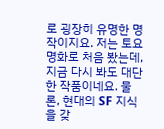로 굉장히 유명한 명작이지요. 저는 토요명화로 처음 봤는데, 지금 다시 봐도 대단한 작품이네요. 물론, 현대의 SF 지식을 갖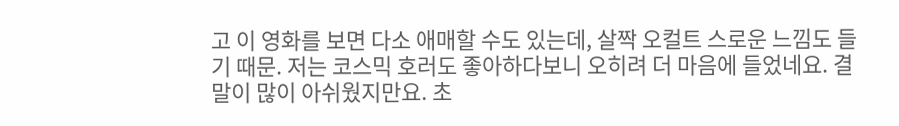고 이 영화를 보면 다소 애매할 수도 있는데, 살짝 오컬트 스로운 느낌도 들기 때문. 저는 코스믹 호러도 좋아하다보니 오히려 더 마음에 들었네요. 결말이 많이 아쉬웠지만요. 초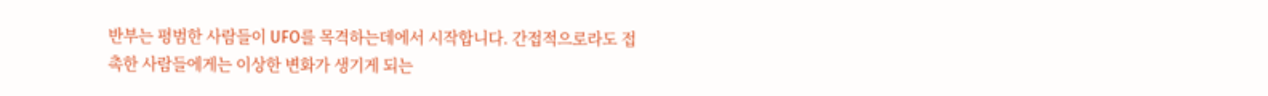반부는 평범한 사람들이 UFO를 목격하는데에서 시작합니다. 간접적으로라도 접촉한 사람들에게는 이상한 변화가 생기게 되는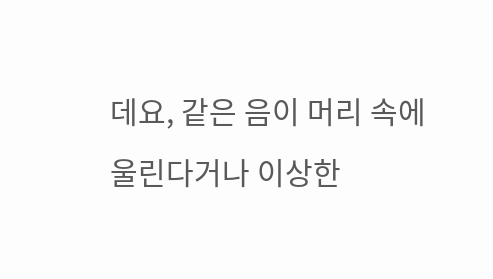데요, 같은 음이 머리 속에 울린다거나 이상한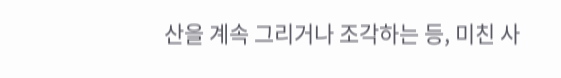산을 계속 그리거나 조각하는 등, 미친 사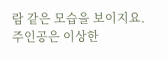람 같은 모습을 보이지요. 주인공은 이상한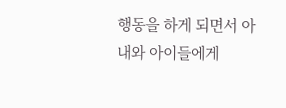행동을 하게 되면서 아내와 아이들에게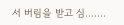서 버림을 받고 심.......